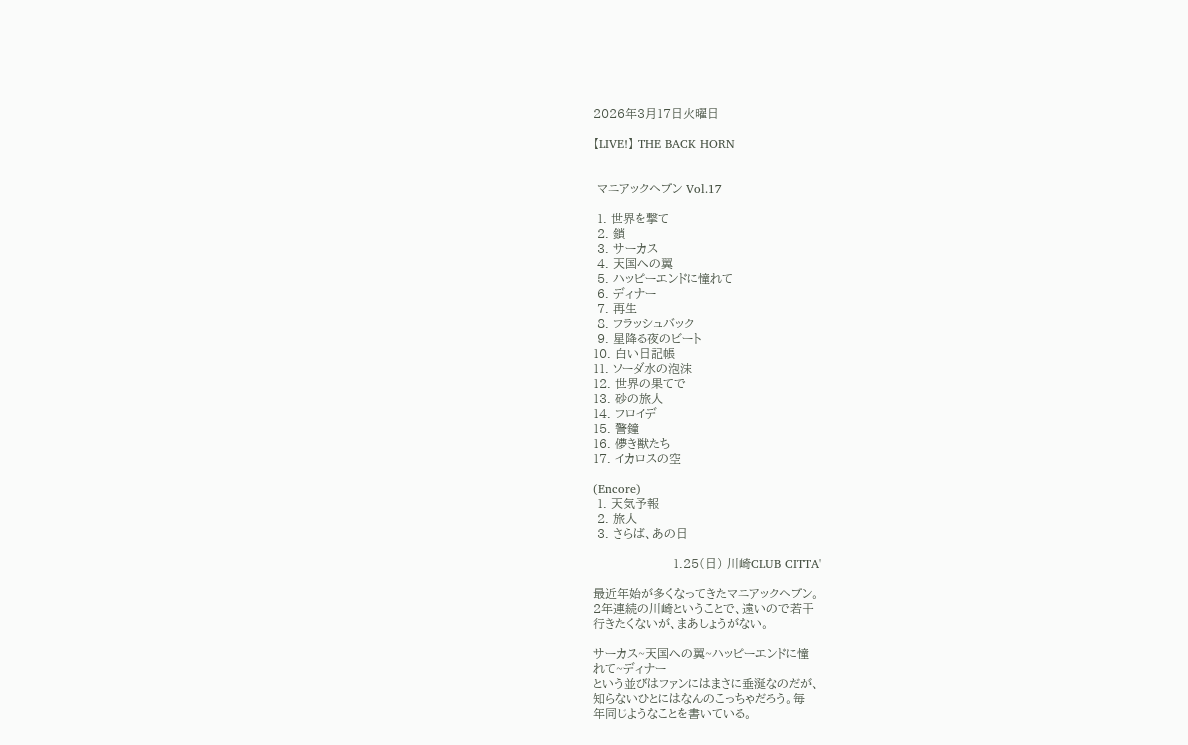2026年3月17日火曜日

【LIVE!】 THE BACK HORN


 マニアックヘブン Vol.17

 1. 世界を撃て
 2. 鎖
 3. サーカス
 4. 天国への翼
 5. ハッピーエンドに憧れて
 6. ディナー
 7. 再生
 8. フラッシュバック
 9. 星降る夜のビート
10. 白い日記帳
11. ソーダ水の泡沫
12. 世界の果てで
13. 砂の旅人
14. フロイデ
15. 警鐘
16. 儚き獣たち
17. イカロスの空

(Encore)
 1. 天気予報
 2. 旅人
 3. さらば、あの日

                    1.25(日) 川崎CLUB CITTA'

最近年始が多くなってきたマニアックヘブン。
2年連続の川崎ということで、遠いので若干
行きたくないが、まあしょうがない。

サーカス~天国への翼~ハッピーエンドに憧
れて~ディナー
という並びはファンにはまさに垂涎なのだが、
知らないひとにはなんのこっちゃだろう。毎
年同じようなことを書いている。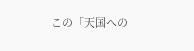この「天国への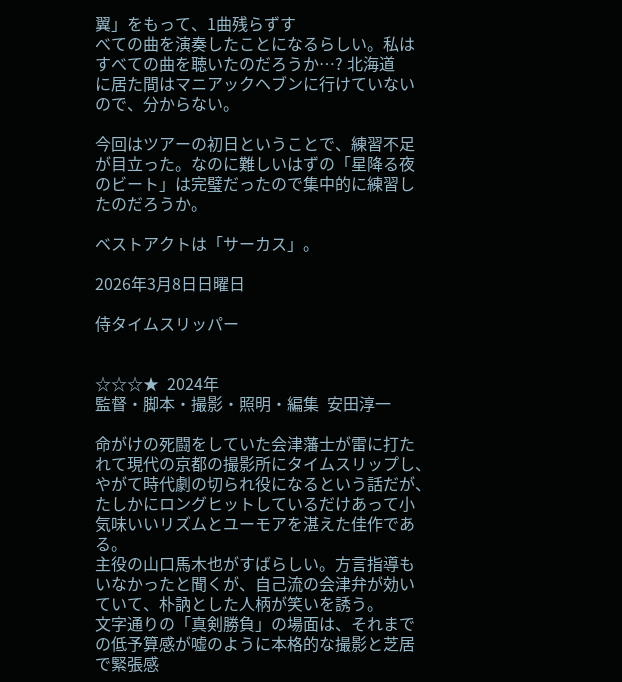翼」をもって、1曲残らずす
べての曲を演奏したことになるらしい。私は
すべての曲を聴いたのだろうか…? 北海道
に居た間はマニアックヘブンに行けていない
ので、分からない。

今回はツアーの初日ということで、練習不足
が目立った。なのに難しいはずの「星降る夜
のビート」は完璧だったので集中的に練習し
たのだろうか。

ベストアクトは「サーカス」。

2026年3月8日日曜日

侍タイムスリッパー


☆☆☆★  2024年
監督・脚本・撮影・照明・編集  安田淳一

命がけの死闘をしていた会津藩士が雷に打た
れて現代の京都の撮影所にタイムスリップし、
やがて時代劇の切られ役になるという話だが、
たしかにロングヒットしているだけあって小
気味いいリズムとユーモアを湛えた佳作であ
る。
主役の山口馬木也がすばらしい。方言指導も
いなかったと聞くが、自己流の会津弁が効い
ていて、朴訥とした人柄が笑いを誘う。
文字通りの「真剣勝負」の場面は、それまで
の低予算感が嘘のように本格的な撮影と芝居
で緊張感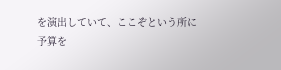を演出していて、ここぞという所に
予算を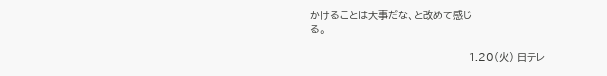かけることは大事だな、と改めて感じ
る。

                                                     1.20(火) 日テレ